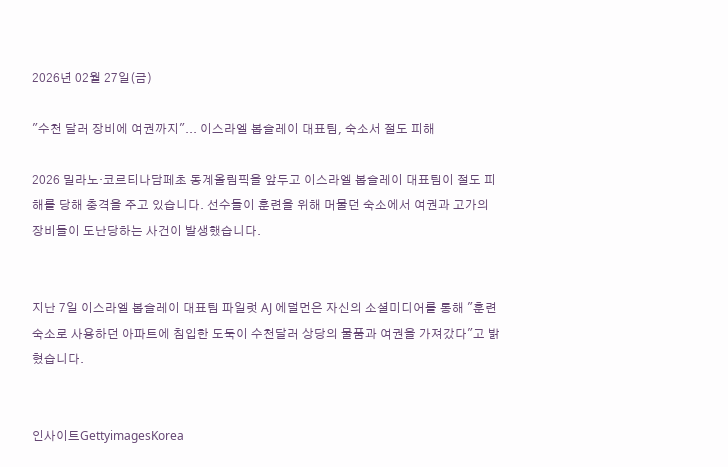2026년 02월 27일(금)

"수천 달러 장비에 여권까지"... 이스라엘 봅슬레이 대표팀, 숙소서 절도 피해

2026 밀라노·코르티나담페초 동계올림픽을 앞두고 이스라엘 봅슬레이 대표팀이 절도 피해를 당해 충격을 주고 있습니다. 선수들이 훈련을 위해 머물던 숙소에서 여권과 고가의 장비들이 도난당하는 사건이 발생했습니다.


지난 7일 이스라엘 봅슬레이 대표팀 파일럿 AJ 에덜먼은 자신의 소셜미디어를 통해 "훈련 숙소로 사용하던 아파트에 침입한 도둑이 수천달러 상당의 물품과 여권을 가져갔다"고 밝혔습니다.


인사이트GettyimagesKorea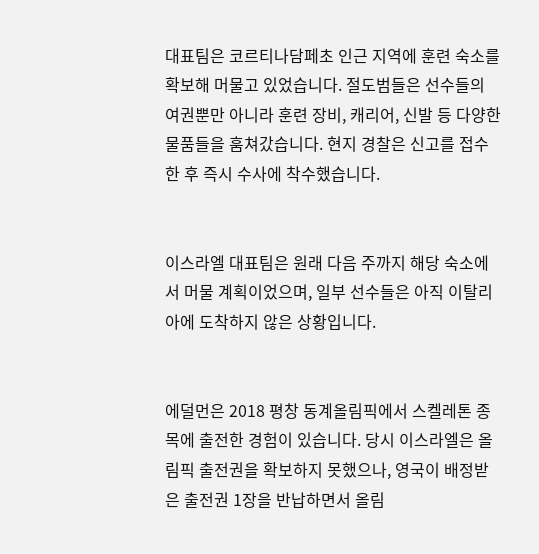대표팀은 코르티나담페초 인근 지역에 훈련 숙소를 확보해 머물고 있었습니다. 절도범들은 선수들의 여권뿐만 아니라 훈련 장비, 캐리어, 신발 등 다양한 물품들을 훔쳐갔습니다. 현지 경찰은 신고를 접수한 후 즉시 수사에 착수했습니다.


이스라엘 대표팀은 원래 다음 주까지 해당 숙소에서 머물 계획이었으며, 일부 선수들은 아직 이탈리아에 도착하지 않은 상황입니다.


에덜먼은 2018 평창 동계올림픽에서 스켈레톤 종목에 출전한 경험이 있습니다. 당시 이스라엘은 올림픽 출전권을 확보하지 못했으나, 영국이 배정받은 출전권 1장을 반납하면서 올림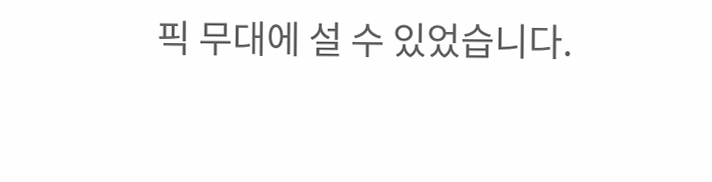픽 무대에 설 수 있었습니다.